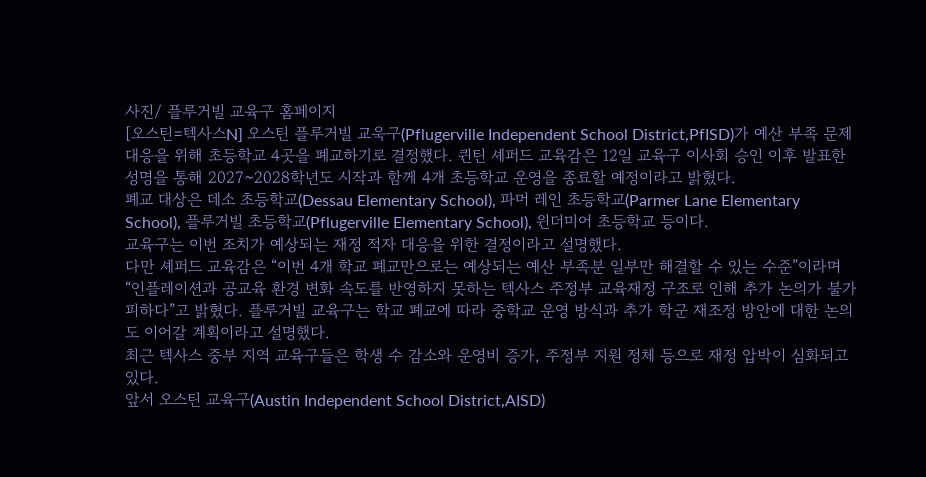사진/ 플루거빌 교육구 홈페이지
[오스틴=텍사스N] 오스틴 플루거빌 교욱구(Pflugerville Independent School District,PfISD)가 예산 부족 문제 대응을 위해 초등학교 4곳을 폐교하기로 결정했다. 퀸틴 셰퍼드 교육감은 12일 교육구 이사회 승인 이후 발표한 성명을 통해 2027~2028학년도 시작과 함께 4개 초등학교 운영을 종료할 예정이라고 밝혔다.
폐교 대상은 데소 초등학교(Dessau Elementary School), 파머 레인 초등학교(Parmer Lane Elementary School), 플루거빌 초등학교(Pflugerville Elementary School), 윈더미어 초등학교 등이다.
교육구는 이번 조치가 예상되는 재정 적자 대응을 위한 결정이라고 설명했다.
다만 셰퍼드 교육감은 “이번 4개 학교 폐교만으로는 예상되는 예산 부족분 일부만 해결할 수 있는 수준”이라며 “인플레이션과 공교육 환경 변화 속도를 반영하지 못하는 텍사스 주정부 교육재정 구조로 인해 추가 논의가 불가피하다”고 밝혔다. 플루거빌 교육구는 학교 폐교에 따라 중학교 운영 방식과 추가 학군 재조정 방안에 대한 논의도 이어갈 계획이라고 설명했다.
최근 텍사스 중부 지역 교육구들은 학생 수 감소와 운영비 증가, 주정부 지원 정체 등으로 재정 압박이 심화되고 있다.
앞서 오스틴 교육구(Austin Independent School District,AISD)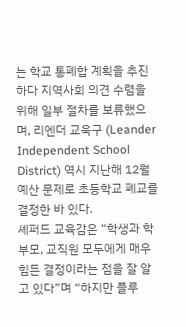는 학교 통폐합 계획을 추진하다 지역사회 의견 수렴을 위해 일부 절차를 보류했으며, 리엔더 교욱구 (Leander Independent School District) 역시 지난해 12월 예산 문제로 초등학교 폐교를 결정한 바 있다.
셰퍼드 교육감은 “학생과 학부모, 교직원 모두에게 매우 힘든 결정이라는 점을 잘 알고 있다”며 “하지만 플루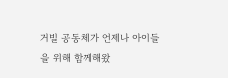거빌 공동체가 언제나 아이들을 위해 함께해왔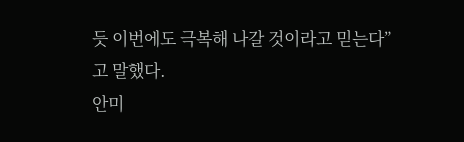듯 이번에도 극복해 나갈 것이라고 믿는다”고 말했다.
안미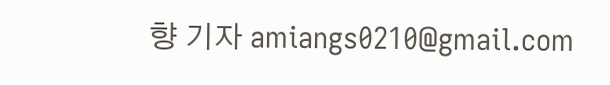향 기자 amiangs0210@gmail.com